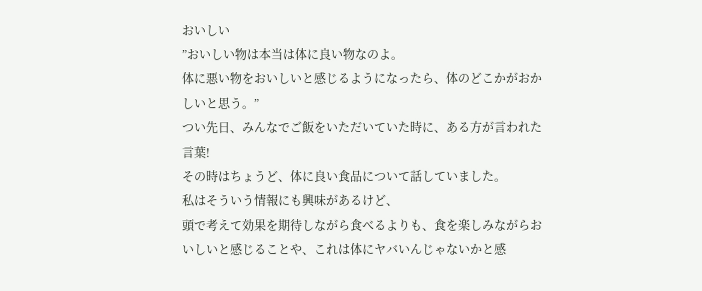おいしい
”おいしい物は本当は体に良い物なのよ。
体に悪い物をおいしいと感じるようになったら、体のどこかがおかしいと思う。”
つい先日、みんなでご飯をいただいていた時に、ある方が言われた言葉!
その時はちょうど、体に良い食品について話していました。
私はそういう情報にも興味があるけど、
頭で考えて効果を期待しながら食べるよりも、食を楽しみながらおいしいと感じることや、これは体にヤバいんじゃないかと感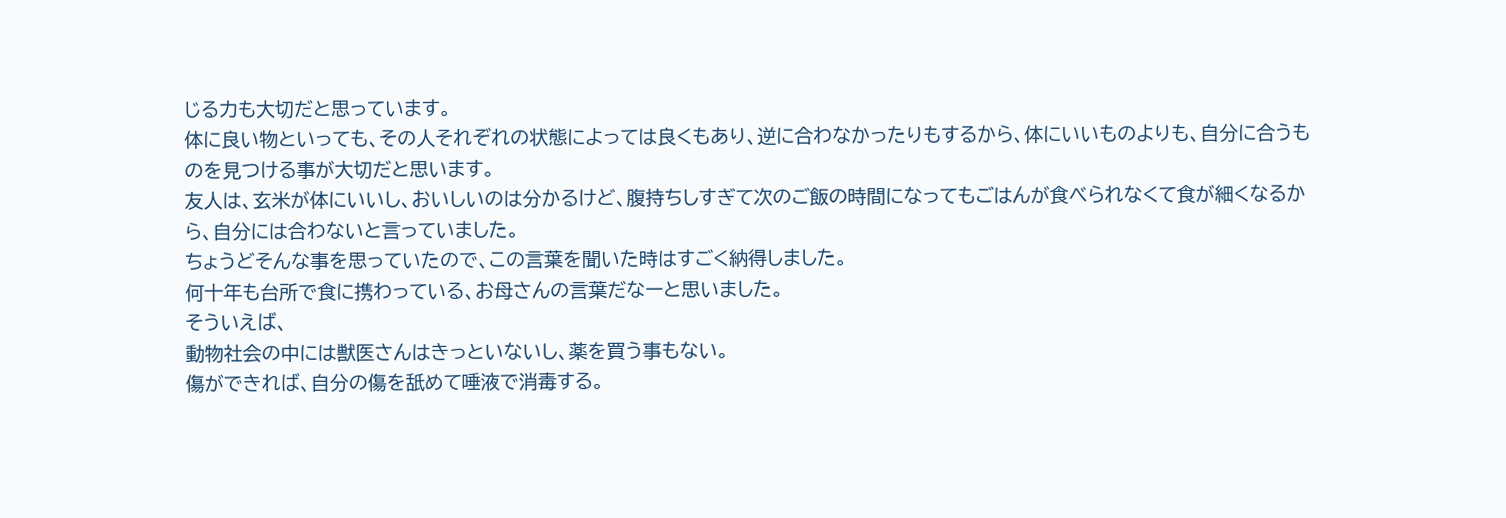じる力も大切だと思っています。
体に良い物といっても、その人それぞれの状態によっては良くもあり、逆に合わなかったりもするから、体にいいものよりも、自分に合うものを見つける事が大切だと思います。
友人は、玄米が体にいいし、おいしいのは分かるけど、腹持ちしすぎて次のご飯の時間になってもごはんが食べられなくて食が細くなるから、自分には合わないと言っていました。
ちょうどそんな事を思っていたので、この言葉を聞いた時はすごく納得しました。
何十年も台所で食に携わっている、お母さんの言葉だなーと思いました。
そういえば、
動物社会の中には獣医さんはきっといないし、薬を買う事もない。
傷ができれば、自分の傷を舐めて唾液で消毒する。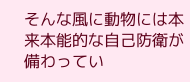そんな風に動物には本来本能的な自己防衛が備わってい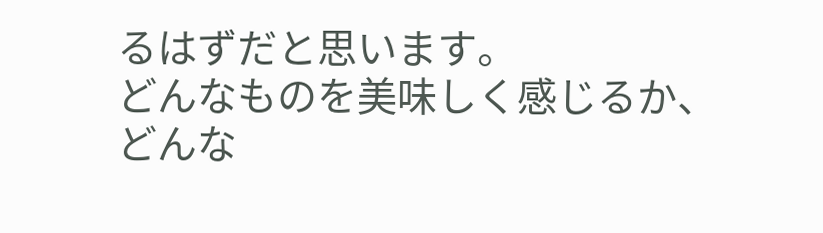るはずだと思います。
どんなものを美味しく感じるか、
どんな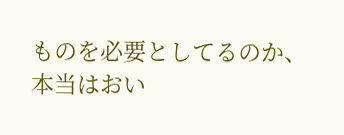ものを必要としてるのか、
本当はおい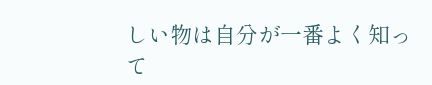しい物は自分が一番よく知って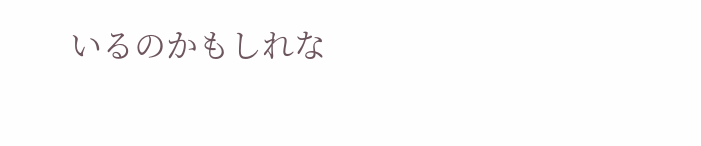いるのかもしれな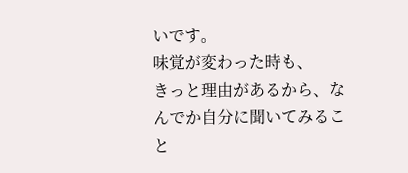いです。
味覚が変わった時も、
きっと理由があるから、なんでか自分に聞いてみること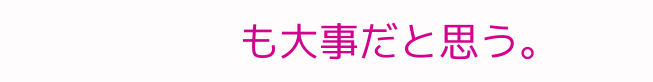も大事だと思う。